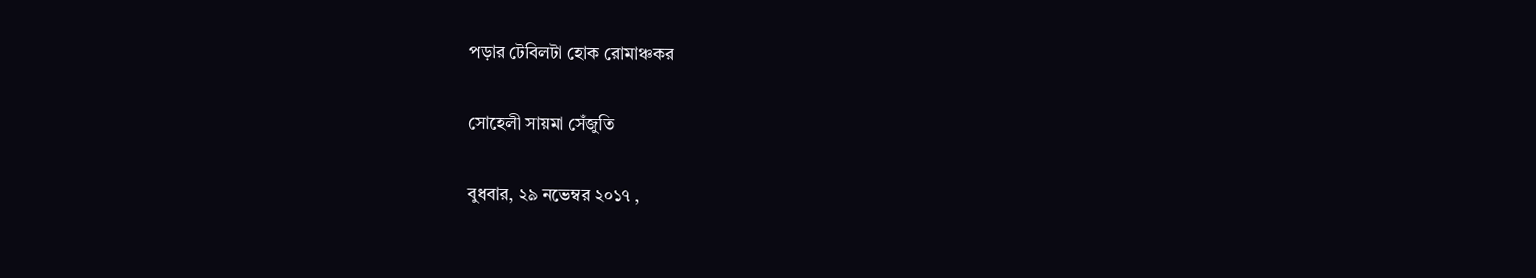পড়ার টেবিলটা হোক রোমাঞ্চকর

সোহেলী সায়মা সেঁজুতি

বুধবার, ২৯ নভেম্বর ২০১৭ ,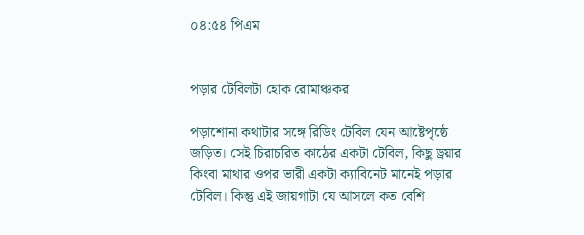০৪:৫৪ পিএম


পড়ার টেবিলটা হোক রোমাঞ্চকর

পড়াশোনা কথাটার সঙ্গে রিডিং টেবিল যেন আষ্টেপৃষ্ঠে জড়িত। সেই চিরাচরিত কাঠের একটা টেবিল, কিছু ড্রয়ার কিংবা মাথার ওপর ভারী একটা ক্যাবিনেট মানেই পড়ার টেবিল। কিন্তু এই জায়গাটা যে আসলে কত বেশি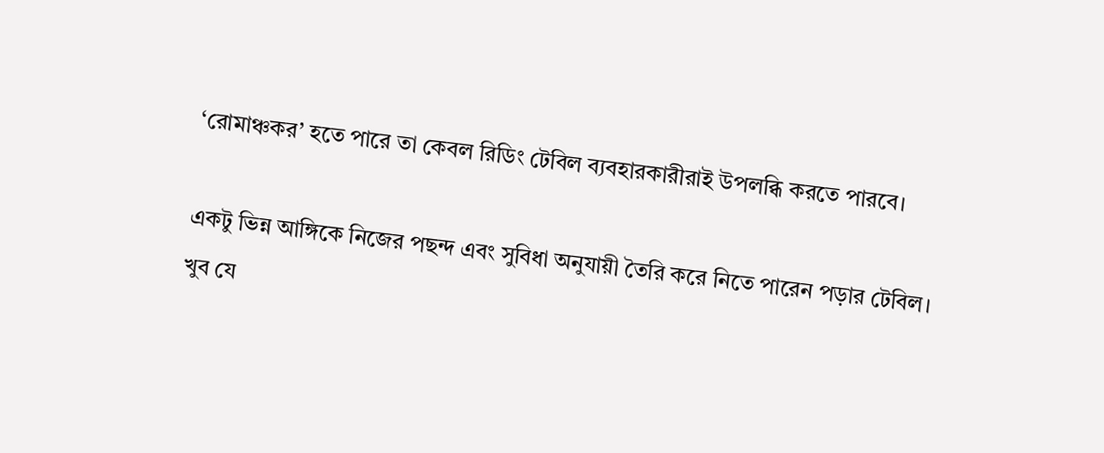‘রোমাঞ্চকর’ হতে পারে তা কেবল রিডিং টেবিল ব্যবহারকারীরাই উপলব্ধি করতে পারবে।

একটু ভিন্ন আঙ্গিকে নিজের পছন্দ এবং সুবিধা অনুযায়ী তৈরি করে নিতে পারেন পড়ার টেবিল। খুব যে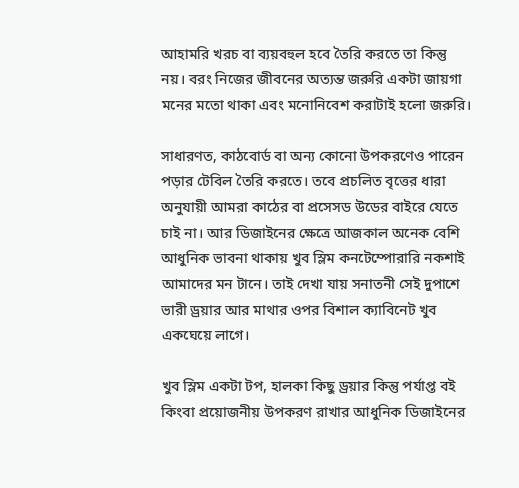আহামরি খরচ বা ব্যয়বহুল হবে তৈরি করতে তা কিন্তু নয়। বরং নিজের জীবনের অত্যন্ত জরুরি একটা জায়গা মনের মতো থাকা এবং মনোনিবেশ করাটাই হলো জরুরি।

সাধারণত, কাঠবোর্ড বা অন্য কোনো উপকরণেও পারেন পড়ার টেবিল তৈরি করতে। তবে প্রচলিত বৃত্তের ধারা অনুযায়ী আমরা কাঠের বা প্রসেসড উডের বাইরে যেতে চাই না। আর ডিজাইনের ক্ষেত্রে আজকাল অনেক বেশি আধুনিক ভাবনা থাকায় খুব স্লিম কনটেম্পোরারি নকশাই আমাদের মন টানে। তাই দেখা যায় সনাতনী সেই দুপাশে ভারী ড্রয়ার আর মাথার ওপর বিশাল ক্যাবিনেট খুব একঘেয়ে লাগে।

খুব স্লিম একটা টপ, হালকা কিছু ড্রয়ার কিন্তু পর্যাপ্ত বই কিংবা প্রয়োজনীয় উপকরণ রাখার আধুনিক ডিজাইনের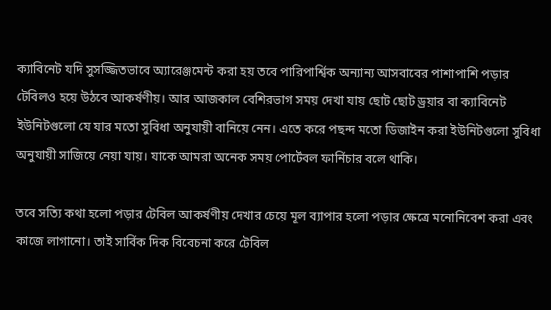ক্যাবিনেট যদি সুসজ্জিতভাবে অ্যারেঞ্জমেন্ট করা হয় তবে পারিপার্শ্বিক অন্যান্য আসবাবের পাশাপাশি পড়ার টেবিলও হয়ে উঠবে আকর্ষণীয়। আর আজকাল বেশিরভাগ সময় দেখা যায় ছোট ছোট ড্রয়ার বা ক্যাবিনেট ইউনিটগুলো যে যার মতো সুবিধা অনুযায়ী বানিয়ে নেন। এতে করে পছন্দ মতো ডিজাইন করা ইউনিটগুলো সুবিধা অনুযায়ী সাজিয়ে নেয়া যায়। যাকে আমরা অনেক সময় পোর্টেবল ফার্নিচার বলে থাকি।

তবে সত্যি কথা হলো পড়ার টেবিল আকর্ষণীয় দেখার চেয়ে মূল ব্যাপার হলো পড়ার ক্ষেত্রে মনোনিবেশ করা এবং কাজে লাগানো। তাই সার্বিক দিক বিবেচনা করে টেবিল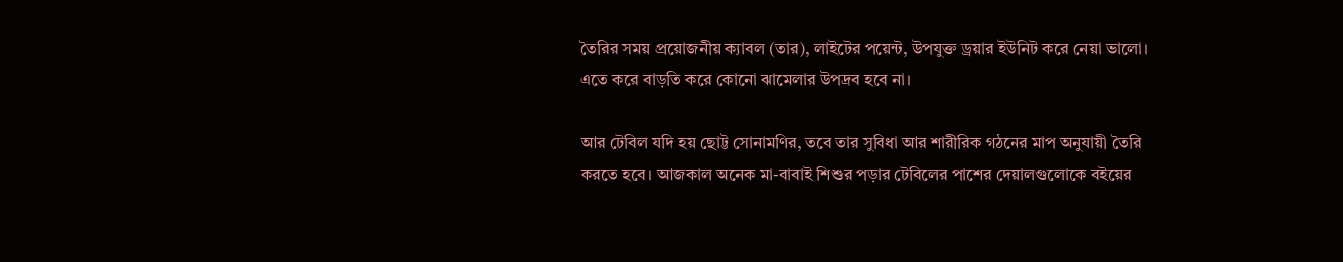তৈরির সময় প্রয়োজনীয় ক্যাবল (তার), লাইটের পয়েন্ট, উপযুক্ত ড্রয়ার ইউনিট করে নেয়া ভালো। এতে করে বাড়তি করে কোনো ঝামেলার উপদ্রব হবে না।

আর টেবিল যদি হয় ছোট্ট সোনামণির, তবে তার সুবিধা আর শারীরিক গঠনের মাপ অনুযায়ী তৈরি করতে হবে। আজকাল অনেক মা-বাবাই শিশুর পড়ার টেবিলের পাশের দেয়ালগুলোকে বইয়ের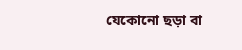যেকোনো ছড়া বা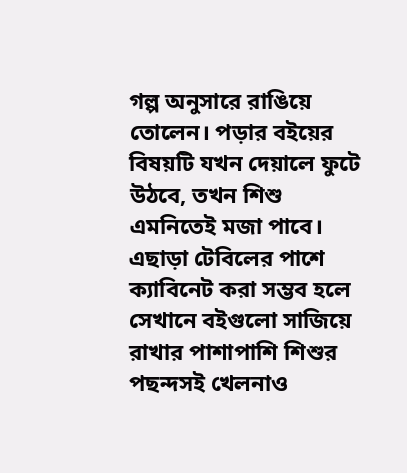গল্প অনুসারে রাঙিয়ে তোলেন। পড়ার বইয়ের বিষয়টি যখন দেয়ালে ফুটে  উঠবে, তখন শিশু এমনিতেই মজা পাবে। এছাড়া টেবিলের পাশে ক্যাবিনেট করা সম্ভব হলে সেখানে বইগুলো সাজিয়ে রাখার পাশাপাশি শিশুর পছন্দসই খেলনাও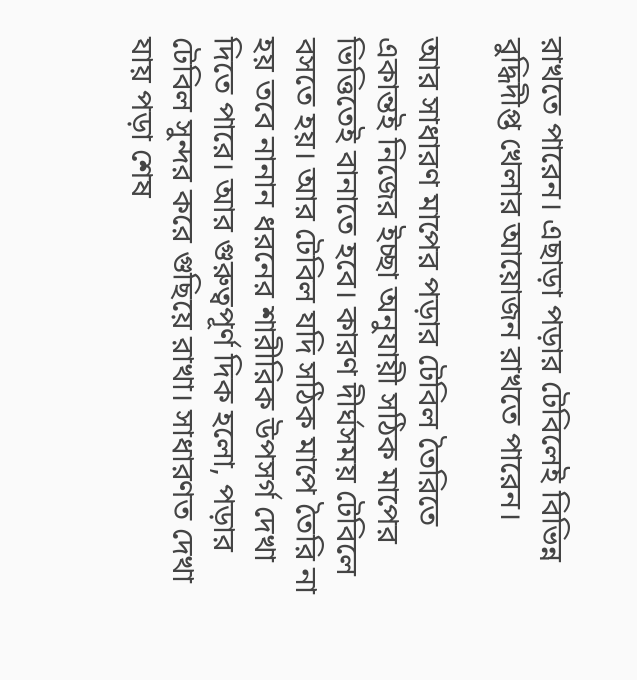রাখতে পারেন। এছাড়া পড়ার টেবিলেই বিভিন্ন বুদ্ধিদীপ্ত খেলার আয়োজন রাখতে পারেন।

আর সাধারণ মাপের পড়ার টেবিল তৈরিতে একান্তই নিজের ইচ্ছা অনুযায়ী সঠিক মাপের ভিত্তিতেই বানাতে হবে। কারণ দীর্ঘসময় টেবিলে বসতে হয়। আর টেবিল যদি সঠিক মাপে তৈরি না হয় তবে নানান ধরনের শারীরিক উপসর্গ দেখা দিতে পারে। আর গুরুত্বপূর্ণ দিক হলো, পড়ার টেবিল সুন্দর করে গুছিয়ে রাখা। সাধারণত দেখা যায় পড়া শেষ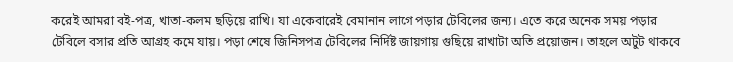করেই আমরা বই-পত্র, খাতা-কলম ছড়িয়ে রাখি। যা একেবারেই বেমানান লাগে পড়ার টেবিলের জন্য। এতে করে অনেক সময় পড়ার টেবিলে বসার প্রতি আগ্রহ কমে যায়। পড়া শেষে জিনিসপত্র টেবিলের নির্দিষ্ট জায়গায় গুছিয়ে রাখাটা অতি প্রয়োজন। তাহলে অটুট থাকবে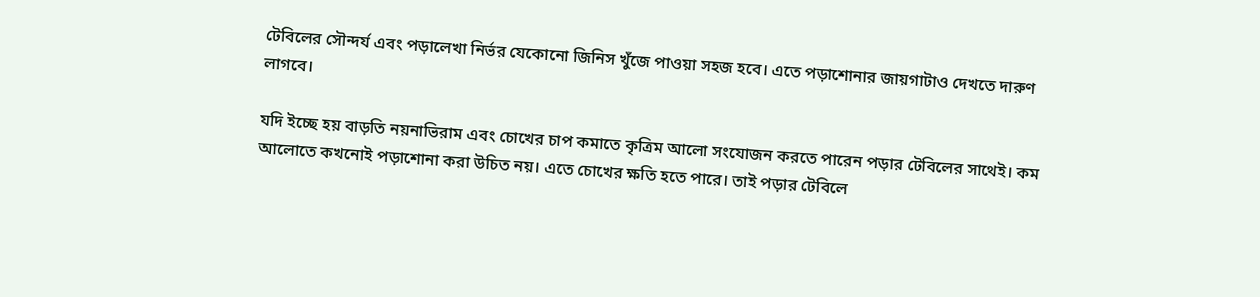টেবিলের সৌন্দর্য এবং পড়ালেখা নির্ভর যেকোনো জিনিস খুঁজে পাওয়া সহজ হবে। এতে পড়াশোনার জায়গাটাও দেখতে দারুণ লাগবে।

যদি ইচ্ছে হয় বাড়তি নয়নাভিরাম এবং চোখের চাপ কমাতে কৃত্রিম আলো সংযোজন করতে পারেন পড়ার টেবিলের সাথেই। কম আলোতে কখনোই পড়াশোনা করা উচিত নয়। এতে চোখের ক্ষতি হতে পারে। তাই পড়ার টেবিলে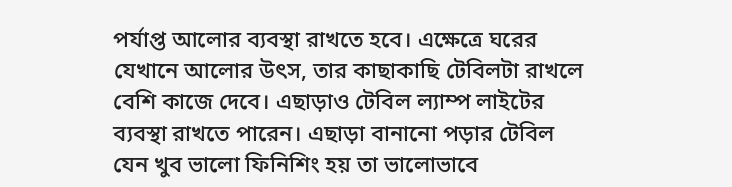পর্যাপ্ত আলোর ব্যবস্থা রাখতে হবে। এক্ষেত্রে ঘরের যেখানে আলোর উৎস, তার কাছাকাছি টেবিলটা রাখলে বেশি কাজে দেবে। এছাড়াও টেবিল ল্যাম্প লাইটের ব্যবস্থা রাখতে পারেন। এছাড়া বানানো পড়ার টেবিল যেন খুব ভালো ফিনিশিং হয় তা ভালোভাবে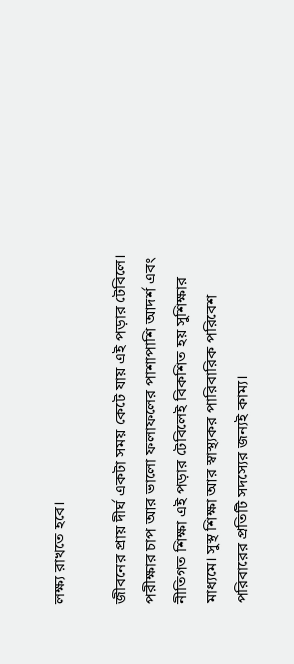লক্ষ্য রাখতে হবে।

জীবনের প্রায় দীর্ঘ একটা সময় কেটে যায় এই পড়ার টেবিলে। পরীক্ষার চাপ আর ভালো ফলাফলের পাশাপাশি আদর্শ এবং নীতিগত শিক্ষা এই পড়ার টেবিলেই বিকশিত হয় সুশিক্ষার মাধ্যমে। সুস্থ শিক্ষা আর স্বাস্থ্যকর পারিবারিক পরিবেশ পরিবারের প্রতিটি সদস্যের জন্যই কাম্য।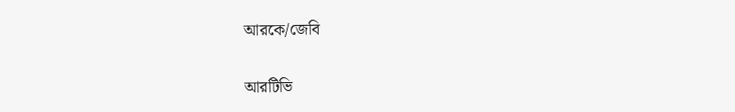আরকে/জেবি

আরটিভি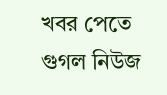খবর পেতে গুগল নিউজ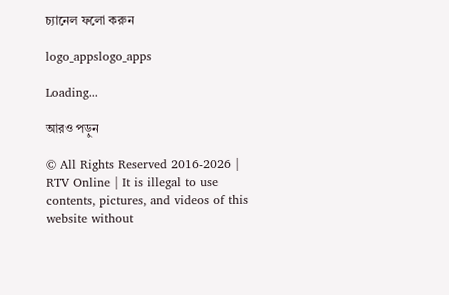চ্যানেল ফলো করুন

logo_appslogo_apps

Loading...

আরও পড়ুন

© All Rights Reserved 2016-2026 | RTV Online | It is illegal to use contents, pictures, and videos of this website without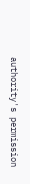authority's permission